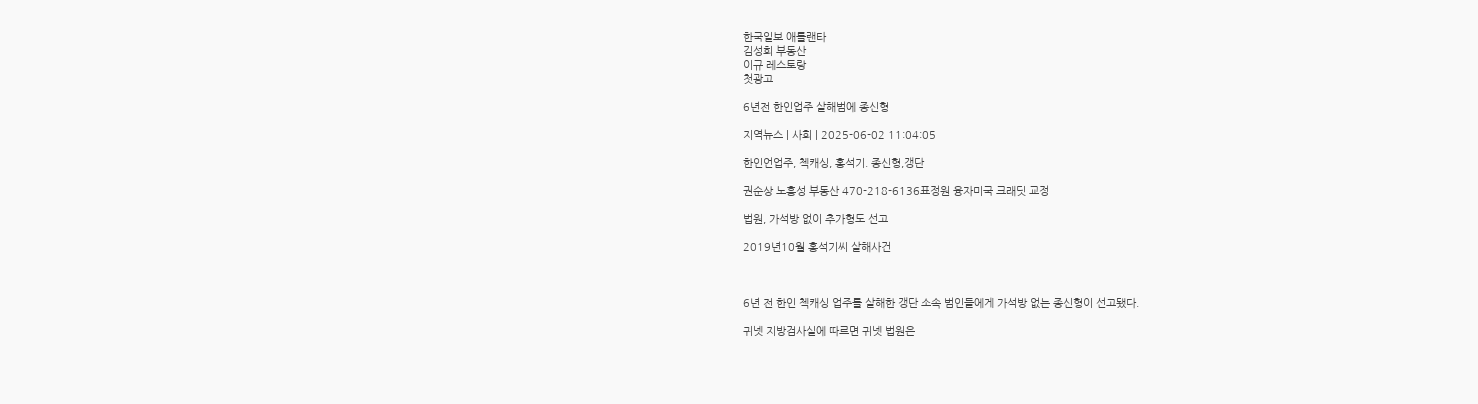한국일보 애틀랜타
김성희 부동산
이규 레스토랑
첫광고

6년전 한인업주 살해범에 종신형

지역뉴스 | 사회 | 2025-06-02 11:04:05

한인언업주, 첵캐싱, 홍석기. 종신형,갱단

권순상 노흥성 부동산 470-218-6136표정원 융자미국 크래딧 교정

법원, 가석방 없이 추가형도 선고

2019년10월 홍석기씨 살해사건



6년 전 한인 첵캐싱 업주를 살해한 갱단 소속 범인들에게 가석방 없는 종신형이 선고됐다.

귀넷 지방검사실에 따르면 귀넷 법원은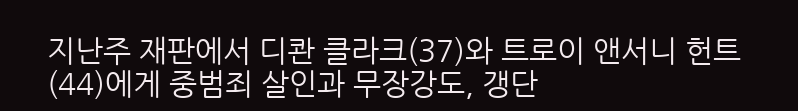지난주 재판에서 디콴 클라크(37)와 트로이 앤서니 헌트(44)에게 중범죄 살인과 무장강도, 갱단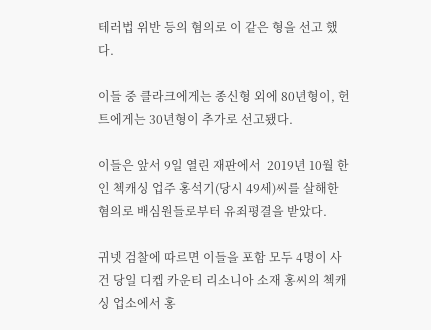테러법 위반 등의 혐의로 이 같은 형을 선고 했다.

이들 중 클라크에게는 종신형 외에 80년형이, 헌트에게는 30년형이 추가로 선고됐다.

이들은 앞서 9일 열린 재판에서  2019년 10월 한인 첵캐싱 업주 홍석기(당시 49세)씨를 살해한 혐의로 배심원들로부터 유죄평결을 받았다.

귀넷 검찰에 따르면 이들을 포함 모두 4명이 사건 당일 디켑 카운티 리소니아 소재 홍씨의 첵캐싱 업소에서 홍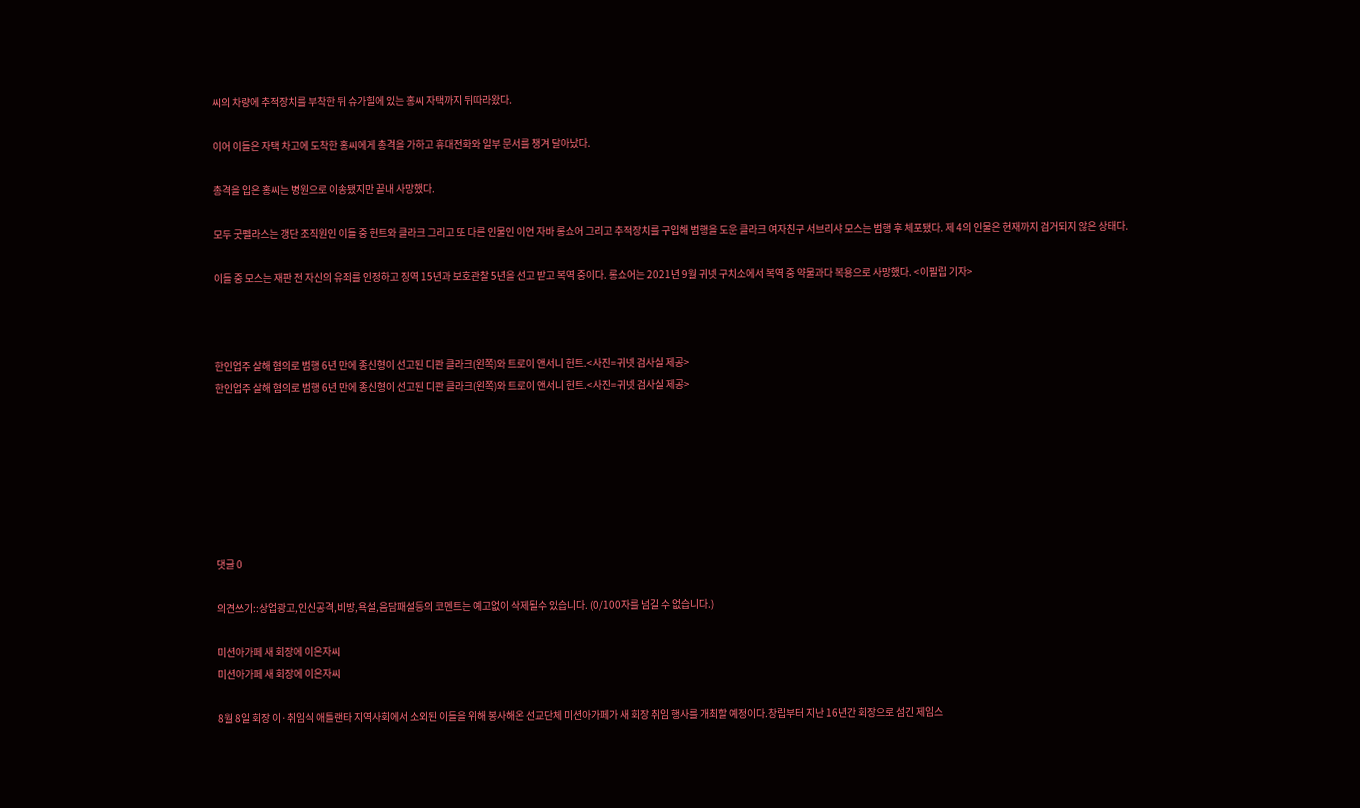씨의 차량에 추적장치를 부착한 뒤 슈가힐에 있는 홍씨 자택까지 뒤따라왔다.

이어 이들은 자택 차고에 도착한 홍씨에게 총격을 가하고 휴대전화와 일부 문서를 챙겨 달아났다.

총격을 입은 홍씨는 병원으로 이송됐지만 끝내 사망했다.

모두 굿펠라스는 갱단 조직원인 이들 중 헌트와 클라크 그리고 또 다른 인물인 이언 자바 롱쇼어 그리고 추적장치를 구입해 범행을 도운 클라크 여자친구 서브리샤 모스는 범행 후 체포됐다. 제 4의 인물은 현재까지 검거되지 않은 상태다.

이들 중 모스는 재판 전 자신의 유죄를 인정하고 징역 15년과 보호관찰 5년을 선고 받고 복역 중이다. 롱쇼어는 2021년 9월 귀넷 구치소에서 복역 중 약물과다 복용으로 사망했다. <이필립 기자>



한인업주 살해 혐의로 범행 6년 만에 종신형이 선고된 디콴 클라크(왼쪽)와 트로이 앤서니 헌트.<사진=귀넷 검사실 제공>
한인업주 살해 혐의로 범행 6년 만에 종신형이 선고된 디콴 클라크(왼쪽)와 트로이 앤서니 헌트.<사진=귀넷 검사실 제공>







댓글 0

의견쓰기::상업광고,인신공격,비방,욕설,음담패설등의 코멘트는 예고없이 삭제될수 있습니다. (0/100자를 넘길 수 없습니다.)

미션아가페 새 회장에 이은자씨
미션아가페 새 회장에 이은자씨

8월 8일 회장 이·취임식 애틀랜타 지역사회에서 소외된 이들을 위해 봉사해온 선교단체 미션아가페가 새 회장 취임 행사를 개최할 예정이다.창립부터 지난 16년간 회장으로 섬긴 제임스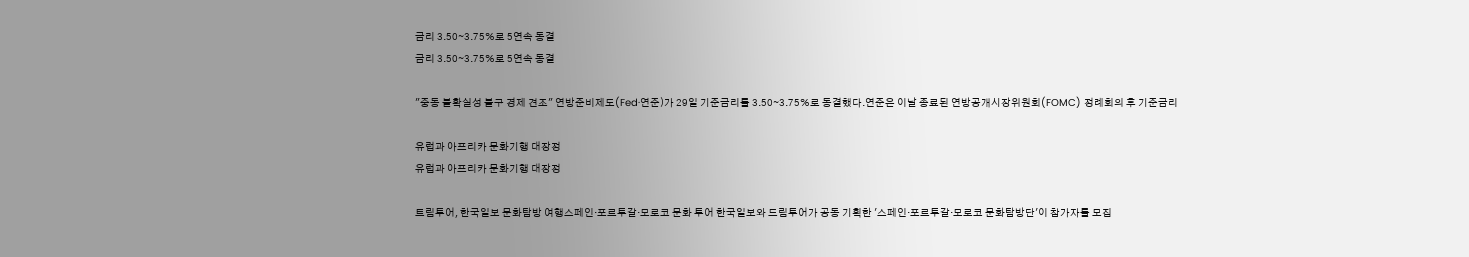금리 3.50∼3.75%로 5연속 동결
금리 3.50∼3.75%로 5연속 동결

"중동 불확실성 불구 경제 견조" 연방준비제도(Fed·연준)가 29일 기준금리를 3.50∼3.75%로 동결했다.연준은 이날 종료된 연방공개시장위원회(FOMC) 정례회의 후 기준금리

유럽과 아프리카 문화기행 대장정
유럽과 아프리카 문화기행 대장정

트림투어, 한국일보 문화탐방 여행스페인·포르투갈·모로코 문화 투어 한국일보와 드림투어가 공동 기획한 '스페인·포르투갈·모로코 문화탐방단'이 참가자를 모집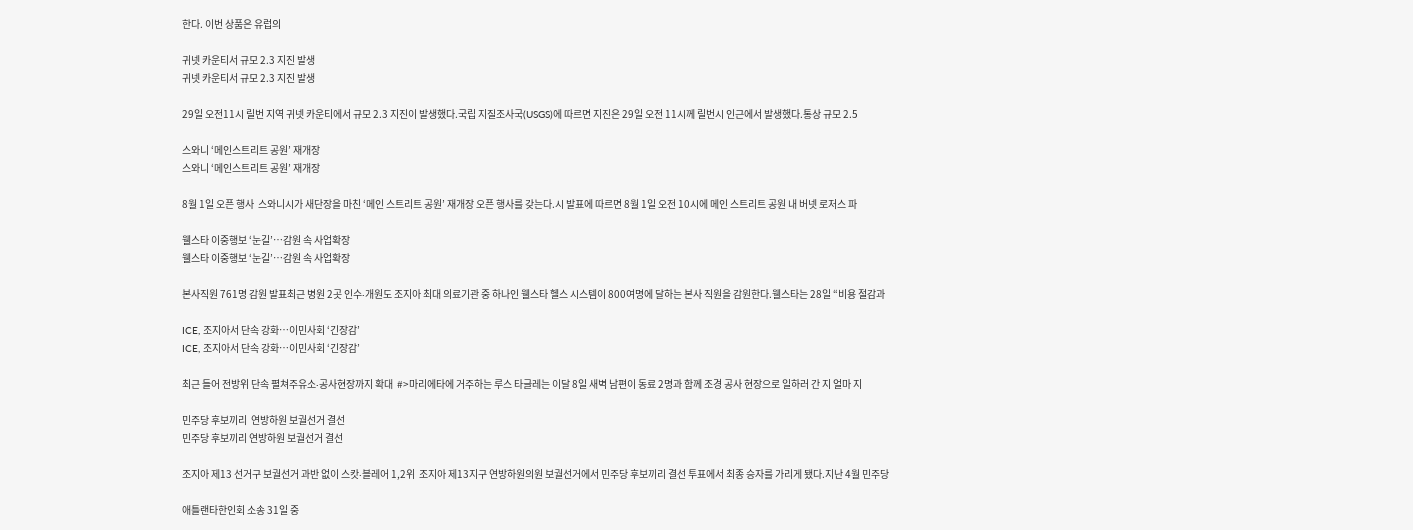한다. 이번 상품은 유럽의

귀넷 카운티서 규모 2.3 지진 발생
귀넷 카운티서 규모 2.3 지진 발생

29일 오전11시 릴번 지역 귀넷 카운티에서 규모 2.3 지진이 발생했다.국립 지질조사국(USGS)에 따르면 지진은 29일 오전 11시께 릴번시 인근에서 발생했다.통상 규모 2.5

스와니 ‘메인스트리트 공원’ 재개장
스와니 ‘메인스트리트 공원’ 재개장

8월 1일 오픈 행사  스와니시가 새단장을 마친 ‘메인 스트리트 공원’ 재개장 오픈 행사를 갖는다.시 발표에 따르면 8월 1일 오전 10시에 메인 스트리트 공원 내 버넷 로저스 파

웰스타 이중행보 ‘눈길’…감원 속 사업확장
웰스타 이중행보 ‘눈길’…감원 속 사업확장

본사직원 761명 감원 발표최근 병원 2곳 인수∙개원도 조지아 최대 의료기관 중 하나인 웰스타 헬스 시스템이 800여명에 달하는 본사 직원을 감원한다.웰스타는 28일 “비용 절감과

ICE, 조지아서 단속 강화…이민사회 ‘긴장감’
ICE, 조지아서 단속 강화…이민사회 ‘긴장감’

최근 들어 전방위 단속 펼쳐주유소∙공사현장까지 확대  #>마리에타에 거주하는 루스 타글레는 이달 8일 새벽 남편이 동료 2명과 함께 조경 공사 현장으로 일하러 간 지 얼마 지

민주당 후보끼리  연방하원 보궐선거 결선
민주당 후보끼리 연방하원 보궐선거 결선

조지아 제13 선거구 보궐선거 과반 없이 스캇∙블레어 1,2위  조지아 제13지구 연방하원의원 보궐선거에서 민주당 후보끼리 결선 투표에서 최종 승자를 가리게 됐다.지난 4월 민주당

애틀랜타한인회 소송 31일 중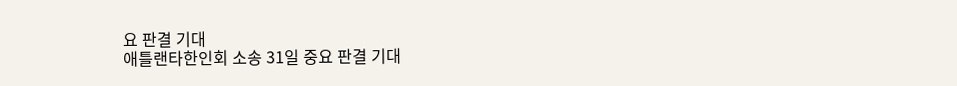요 판결 기대
애틀랜타한인회 소송 31일 중요 판결 기대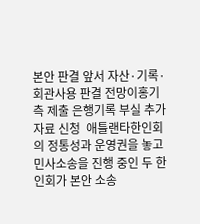본안 판결 앞서 자산·기록·회관사용 판결 전망이홍기 측 제출 은행기록 부실 추가자료 신청  애틀랜타한인회의 정통성과 운영권을 놓고 민사소송을 진행 중인 두 한인회가 본안 소송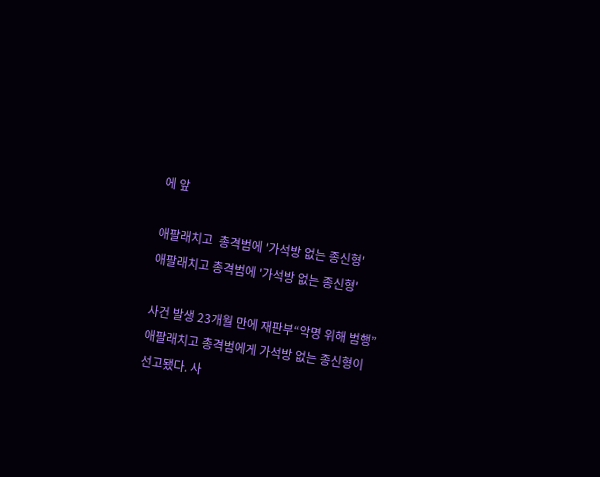에 앞

애팔래치고  총격범에 '가석방 없는 종신형'
애팔래치고 총격범에 '가석방 없는 종신형'

사건 발생 23개월 만에 재판부“악명 위해 범행” 애팔래치고 총격범에게 가석방 없는 종신형이 선고됐다. 사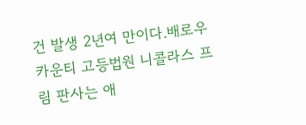건 발생 2년여 만이다.배로우 카운티 고등법원 니콜라스 프림 판사는 애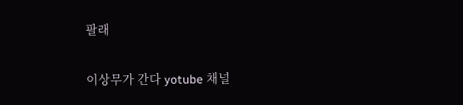팔래

이상무가 간다 yotube 채널